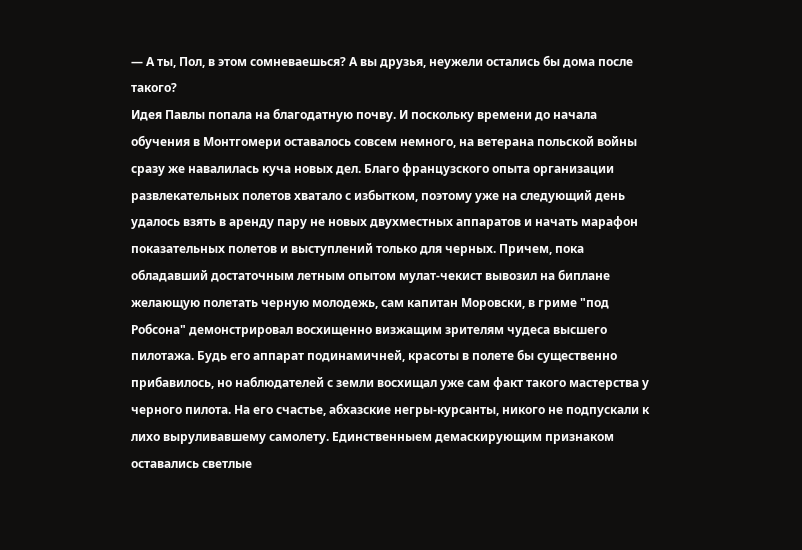— А ты, Пол, в этом сомневаешься? А вы друзья, неужели остались бы дома после такого?
Идея Павлы попала на благодатную почву. И поскольку времени до начала обучения в Монтгомери оставалось совсем немного, на ветерана польской войны сразу же навалилась куча новых дел. Благо французского опыта организации развлекательных полетов хватало с избытком, поэтому уже на следующий день удалось взять в аренду пару не новых двухместных аппаратов и начать марафон показательных полетов и выступлений только для черных. Причем, пока обладавший достаточным летным опытом мулат-чекист вывозил на биплане желающую полетать черную молодежь, сам капитан Моровски, в гриме "под Робсона" демонстрировал восхищенно визжащим зрителям чудеса высшего пилотажа. Будь его аппарат подинамичней, красоты в полете бы существенно прибавилось, но наблюдателей с земли восхищал уже сам факт такого мастерства у черного пилота. На его счастье, абхазские негры-курсанты, никого не подпускали к лихо выруливавшему самолету. Единственныем демаскирующим признаком оставались светлые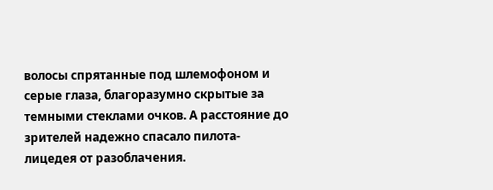волосы спрятанные под шлемофоном и серые глаза, благоразумно скрытые за темными стеклами очков. А расстояние до зрителей надежно спасало пилота-лицедея от разоблачения.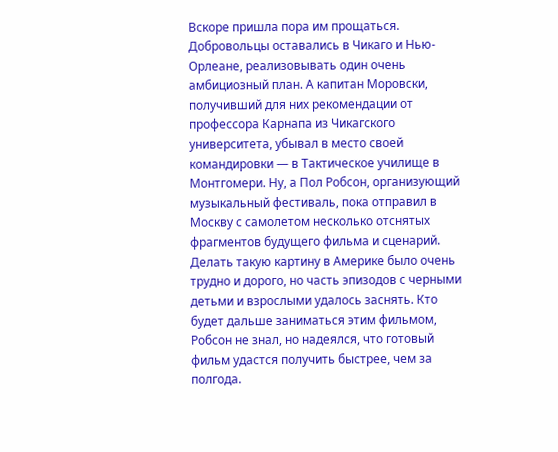Вскоре пришла пора им прощаться. Добровольцы оставались в Чикаго и Нью-Орлеане, реализовывать один очень амбициозный план. А капитан Моровски, получивший для них рекомендации от профессора Карнапа из Чикагского университета, убывал в место своей командировки — в Тактическое училище в Монтгомери. Ну, а Пол Робсон, организующий музыкальный фестиваль, пока отправил в Москву с самолетом несколько отснятых фрагментов будущего фильма и сценарий. Делать такую картину в Америке было очень трудно и дорого, но часть эпизодов с черными детьми и взрослыми удалось заснять. Кто будет дальше заниматься этим фильмом, Робсон не знал, но надеялся, что готовый фильм удастся получить быстрее, чем за полгода.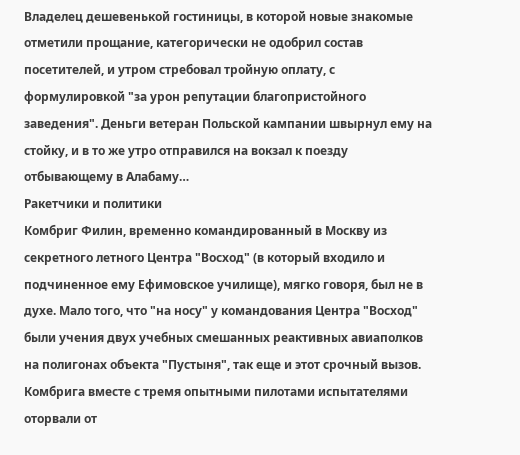Владелец дешевенькой гостиницы, в которой новые знакомые отметили прощание, категорически не одобрил состав посетителей, и утром стребовал тройную оплату, с формулировкой "за урон репутации благопристойного заведения". Деньги ветеран Польской кампании швырнул ему на стойку, и в то же утро отправился на вокзал к поезду отбывающему в Алабаму…
Ракетчики и политики
Комбриг Филин, временно командированный в Москву из секретного летного Центра "Восход" (в который входило и подчиненное ему Ефимовское училище), мягко говоря, был не в духе. Мало того, что "на носу" у командования Центра "Восход" были учения двух учебных смешанных реактивных авиаполков на полигонах объекта "Пустыня", так еще и этот срочный вызов. Комбрига вместе с тремя опытными пилотами испытателями оторвали от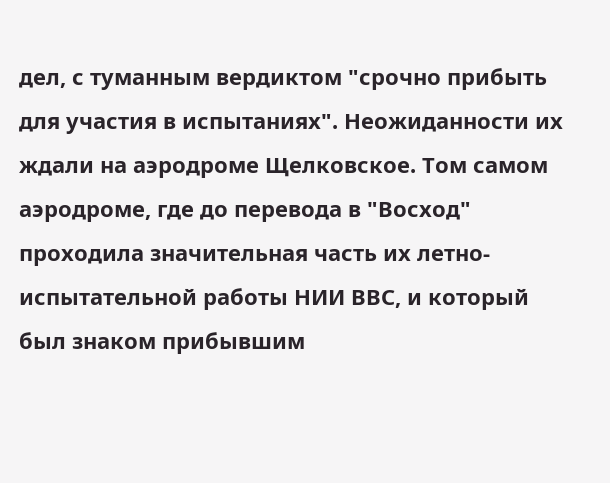дел, с туманным вердиктом "срочно прибыть для участия в испытаниях". Неожиданности их ждали на аэродроме Щелковское. Том самом аэродроме, где до перевода в "Восход" проходила значительная часть их летно-испытательной работы НИИ ВВС, и который был знаком прибывшим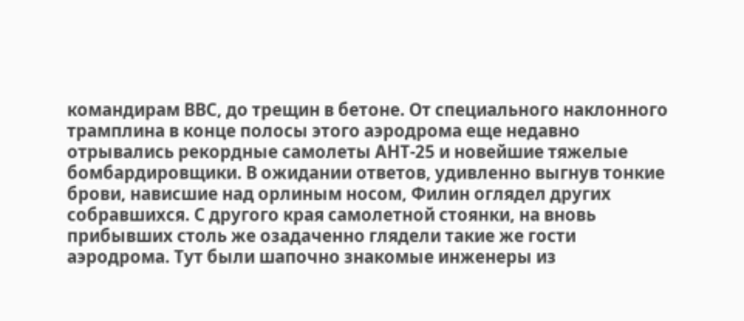командирам ВВС, до трещин в бетоне. От специального наклонного трамплина в конце полосы этого аэродрома еще недавно отрывались рекордные самолеты АНТ-25 и новейшие тяжелые бомбардировщики. В ожидании ответов, удивленно выгнув тонкие брови, нависшие над орлиным носом, Филин оглядел других собравшихся. С другого края самолетной стоянки, на вновь прибывших столь же озадаченно глядели такие же гости аэродрома. Тут были шапочно знакомые инженеры из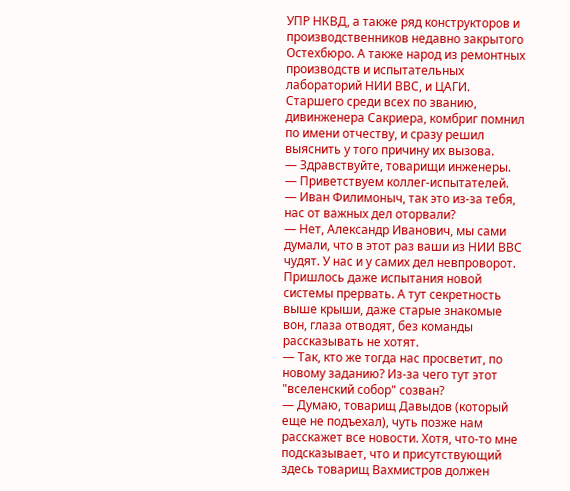УПР НКВД, а также ряд конструкторов и производственников недавно закрытого Остехбюро. А также народ из ремонтных производств и испытательных лабораторий НИИ ВВС, и ЦАГИ. Старшего среди всех по званию, дивинженера Сакриера, комбриг помнил по имени отчеству, и сразу решил выяснить у того причину их вызова.
— Здравствуйте, товарищи инженеры.
— Приветствуем коллег-испытателей.
— Иван Филимоныч, так это из-за тебя, нас от важных дел оторвали?
— Нет, Александр Иванович, мы сами думали, что в этот раз ваши из НИИ ВВС чудят. У нас и у самих дел невпроворот. Пришлось даже испытания новой системы прервать. А тут секретность выше крыши, даже старые знакомые вон, глаза отводят, без команды рассказывать не хотят.
— Так, кто же тогда нас просветит, по новому заданию? Из-за чего тут этот "вселенский собор" созван?
— Думаю, товарищ Давыдов (который еще не подъехал), чуть позже нам расскажет все новости. Хотя, что-то мне подсказывает, что и присутствующий здесь товарищ Вахмистров должен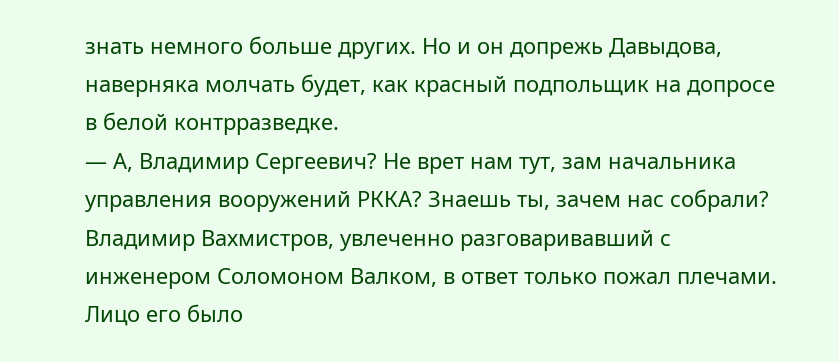знать немного больше других. Но и он допрежь Давыдова, наверняка молчать будет, как красный подпольщик на допросе в белой контрразведке.
— А, Владимир Сергеевич? Не врет нам тут, зам начальника управления вооружений РККА? Знаешь ты, зачем нас собрали?
Владимир Вахмистров, увлеченно разговаривавший с инженером Соломоном Валком, в ответ только пожал плечами. Лицо его было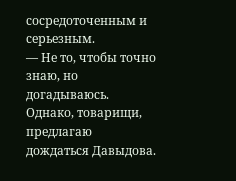сосредоточенным и серьезным.
— Не то, чтобы точно знаю, но догадываюсь. Однако, товарищи, предлагаю дождаться Давыдова.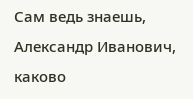Сам ведь знаешь, Александр Иванович, каково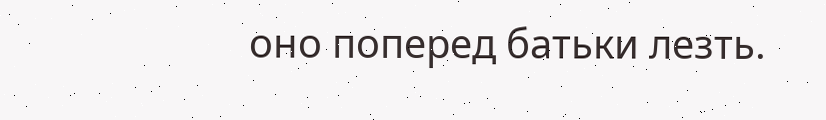оно поперед батьки лезть.